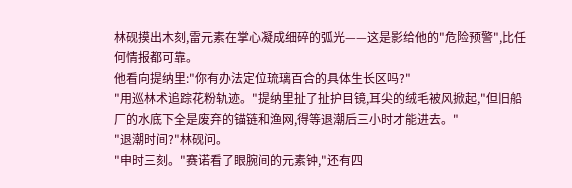林砚摸出木刻,雷元素在掌心凝成细碎的弧光——这是影给他的"危险预警",比任何情报都可靠。
他看向提纳里:"你有办法定位琉璃百合的具体生长区吗?"
"用巡林术追踪花粉轨迹。"提纳里扯了扯护目镜,耳尖的绒毛被风掀起,"但旧船厂的水底下全是废弃的锚链和渔网,得等退潮后三小时才能进去。"
"退潮时间?"林砚问。
"申时三刻。"赛诺看了眼腕间的元素钟,"还有四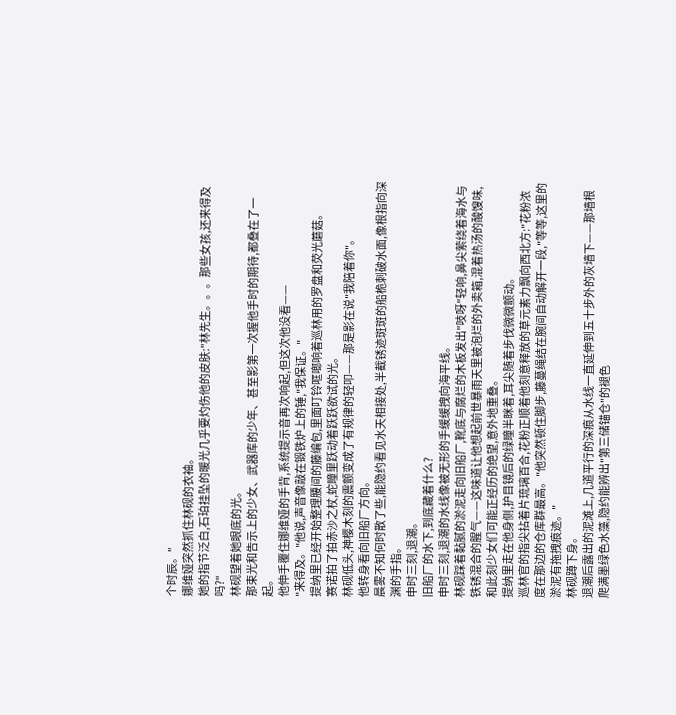个时辰。"
娜维娅突然抓住林砚的衣袖。
她的指节泛白,石珀挂坠的暖光几乎要灼伤他的皮肤:"林先生。。。那些女孩,还来得及吗?"
林砚望着她眼底的光。
那束光和告示上的少女、武器库的少年、甚至影第一次握他手时的期待,都叠在了一起。
他伸手覆住娜维娅的手背,系统提示音再次响起,但这次他没看——
"来得及。"他说,声音像敲在锻铁炉上的锤,"我保证。"
提纳里已经开始整理腰间的藤编包,里面叮铃哐啷响着巡林用的罗盘和荧光蘑菇。
赛诺拍了拍赤沙之杖,蛇瞳里跃动着跃跃欲试的光。
林砚低头,神樱木刻的震颤变成了有规律的轻叩——那是影在说"我陪着你"。
他转身看向旧船厂方向。
晨雾不知何时散了些,能隐约看见水天相接处,半截锈迹斑斑的船桅刺破水面,像根指向深渊的手指。
申时三刻,退潮。
旧船厂的水下,到底藏着什么?
申时三刻,退潮的水线像被无形的手缓缓拽向海平线。
林砚踩着黏腻的淤泥走向旧船厂,靴底与腐烂的木板发出"吱呀"轻响,鼻尖萦绕着海水与铁锈混合的腥气——这味道让他想起前世暴雨天里被泡烂的外卖箱,混着热汤的酸馊味,和此刻少女们可能正经历的绝望,意外地重叠。
提纳里走在他身侧,护目镜后的绿瞳半眯着,耳尖随着步伐微微颤动。
巡林官的指尖拈着片琉璃百合,花粉正顺着他刻意释放的草元素力飘向西北方:"花粉浓度在那边的仓库群最高。"他突然顿住脚步,藤蔓绳结在腕间自动解开一段,"等等,这里的淤泥有拖拽痕迹。"
林砚蹲下身。
退潮后露出的泥滩上,几道平行的深痕从水线一直延伸到五十步外的灰墙下——那墙根爬满墨绿色水藻,隐约能辨出"第三储锚仓"的褪色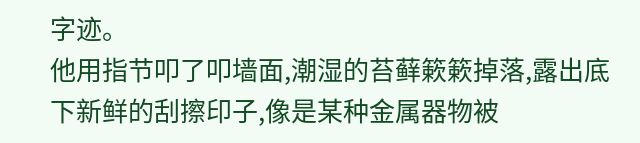字迹。
他用指节叩了叩墙面,潮湿的苔藓簌簌掉落,露出底下新鲜的刮擦印子,像是某种金属器物被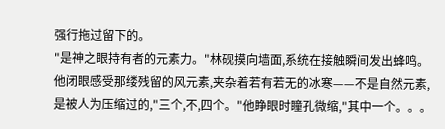强行拖过留下的。
"是神之眼持有者的元素力。"林砚摸向墙面,系统在接触瞬间发出蜂鸣。
他闭眼感受那缕残留的风元素,夹杂着若有若无的冰寒——不是自然元素,是被人为压缩过的,"三个,不,四个。"他睁眼时瞳孔微缩,"其中一个。。。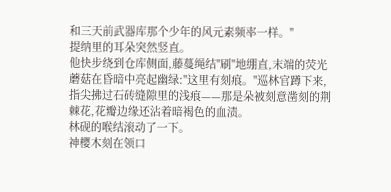和三天前武器库那个少年的风元素频率一样。"
提纳里的耳朵突然竖直。
他快步绕到仓库侧面,藤蔓绳结"刷"地绷直,末端的荧光蘑菇在昏暗中亮起幽绿:"这里有刻痕。"巡林官蹲下来,指尖拂过石砖缝隙里的浅痕——那是朵被刻意凿刻的荆棘花,花瓣边缘还沾着暗褐色的血渍。
林砚的喉结滚动了一下。
神樱木刻在领口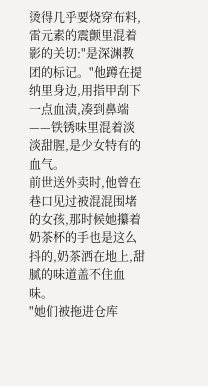烫得几乎要烧穿布料,雷元素的震颤里混着影的关切:"是深渊教团的标记。"他蹲在提纳里身边,用指甲刮下一点血渍,凑到鼻端——铁锈味里混着淡淡甜腥,是少女特有的血气。
前世送外卖时,他曾在巷口见过被混混围堵的女孩,那时候她攥着奶茶杯的手也是这么抖的,奶茶洒在地上,甜腻的味道盖不住血味。
"她们被拖进仓库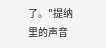了。"提纳里的声音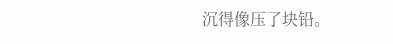沉得像压了块铅。